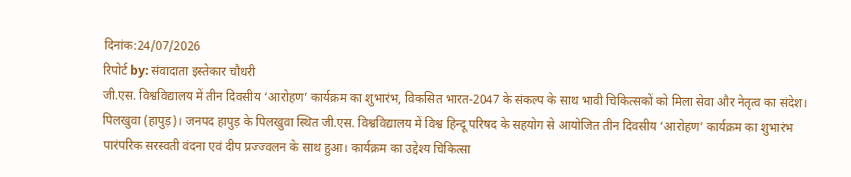दिनांक:24/07/2026
रिपोर्ट by: संवादाता इस्तेकार चौधरी
जी.एस. विश्वविद्यालय में तीन दिवसीय ‘आरोहण’ कार्यक्रम का शुभारंभ, विकसित भारत-2047 के संकल्प के साथ भावी चिकित्सकों को मिला सेवा और नेतृत्व का संदेश।
पिलखुवा (हापुड़)। जनपद हापुड़ के पिलखुवा स्थित जी.एस. विश्वविद्यालय में विश्व हिन्दू परिषद के सहयोग से आयोजित तीन दिवसीय ‘आरोहण’ कार्यक्रम का शुभारंभ पारंपरिक सरस्वती वंदना एवं दीप प्रज्ज्वलन के साथ हुआ। कार्यक्रम का उद्देश्य चिकित्सा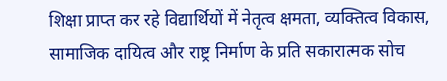शिक्षा प्राप्त कर रहे विद्यार्थियों में नेतृत्व क्षमता, व्यक्तित्व विकास, सामाजिक दायित्व और राष्ट्र निर्माण के प्रति सकारात्मक सोच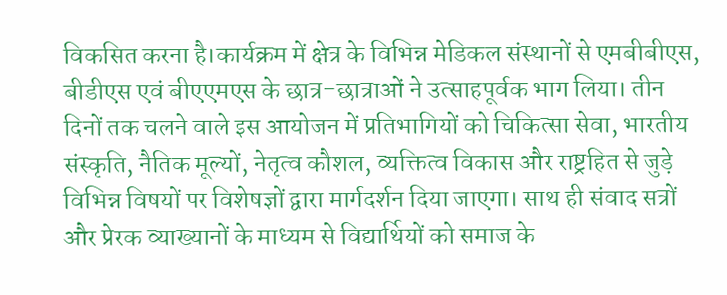विकसित करना है।कार्यक्रम में क्षेत्र के विभिन्न मेडिकल संस्थानों से एमबीबीएस, बीडीएस एवं बीएएमएस के छात्र-छात्राओं ने उत्साहपूर्वक भाग लिया। तीन दिनों तक चलने वाले इस आयोजन में प्रतिभागियों को चिकित्सा सेवा, भारतीय संस्कृति, नैतिक मूल्यों, नेतृत्व कौशल, व्यक्तित्व विकास और राष्ट्रहित से जुड़े विभिन्न विषयों पर विशेषज्ञों द्वारा मार्गदर्शन दिया जाएगा। साथ ही संवाद सत्रों और प्रेरक व्याख्यानों के माध्यम से विद्यार्थियों को समाज के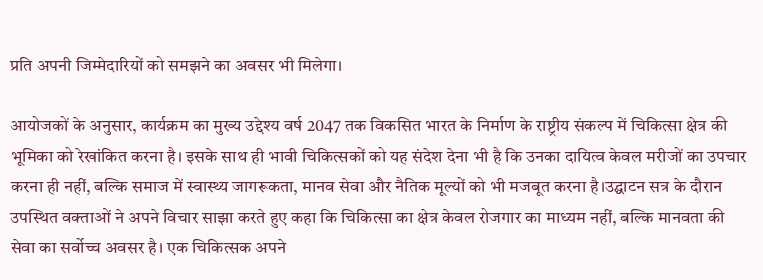प्रति अपनी जिम्मेदारियों को समझने का अवसर भी मिलेगा।

आयोजकों के अनुसार, कार्यक्रम का मुख्य उद्देश्य वर्ष 2047 तक विकसित भारत के निर्माण के राष्ट्रीय संकल्प में चिकित्सा क्षेत्र की भूमिका को रेखांकित करना है। इसके साथ ही भावी चिकित्सकों को यह संदेश देना भी है कि उनका दायित्व केवल मरीजों का उपचार करना ही नहीं, बल्कि समाज में स्वास्थ्य जागरूकता, मानव सेवा और नैतिक मूल्यों को भी मजबूत करना है।उद्घाटन सत्र के दौरान उपस्थित वक्ताओं ने अपने विचार साझा करते हुए कहा कि चिकित्सा का क्षेत्र केवल रोजगार का माध्यम नहीं, बल्कि मानवता की सेवा का सर्वोच्च अवसर है। एक चिकित्सक अपने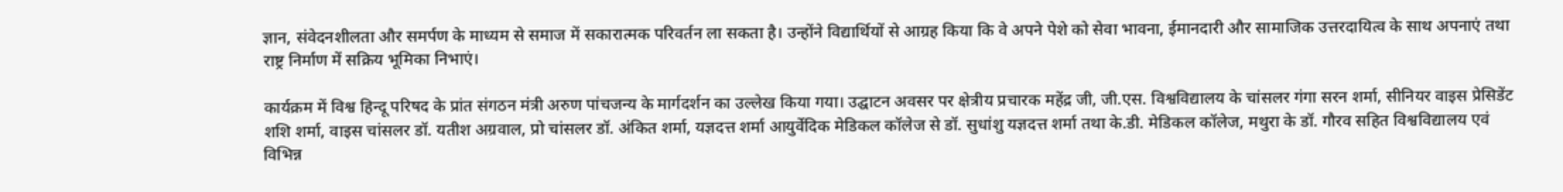ज्ञान, संवेदनशीलता और समर्पण के माध्यम से समाज में सकारात्मक परिवर्तन ला सकता है। उन्होंने विद्यार्थियों से आग्रह किया कि वे अपने पेशे को सेवा भावना, ईमानदारी और सामाजिक उत्तरदायित्व के साथ अपनाएं तथा राष्ट्र निर्माण में सक्रिय भूमिका निभाएं।

कार्यक्रम में विश्व हिन्दू परिषद के प्रांत संगठन मंत्री अरुण पांचजन्य के मार्गदर्शन का उल्लेख किया गया। उद्घाटन अवसर पर क्षेत्रीय प्रचारक महेंद्र जी, जी.एस. विश्वविद्यालय के चांसलर गंगा सरन शर्मा, सीनियर वाइस प्रेसिडेंट शशि शर्मा, वाइस चांसलर डॉ. यतीश अग्रवाल, प्रो चांसलर डॉ. अंकित शर्मा, यज्ञदत्त शर्मा आयुर्वेदिक मेडिकल कॉलेज से डॉ. सुधांशु यज्ञदत्त शर्मा तथा के.डी. मेडिकल कॉलेज, मथुरा के डॉ. गौरव सहित विश्वविद्यालय एवं विभिन्न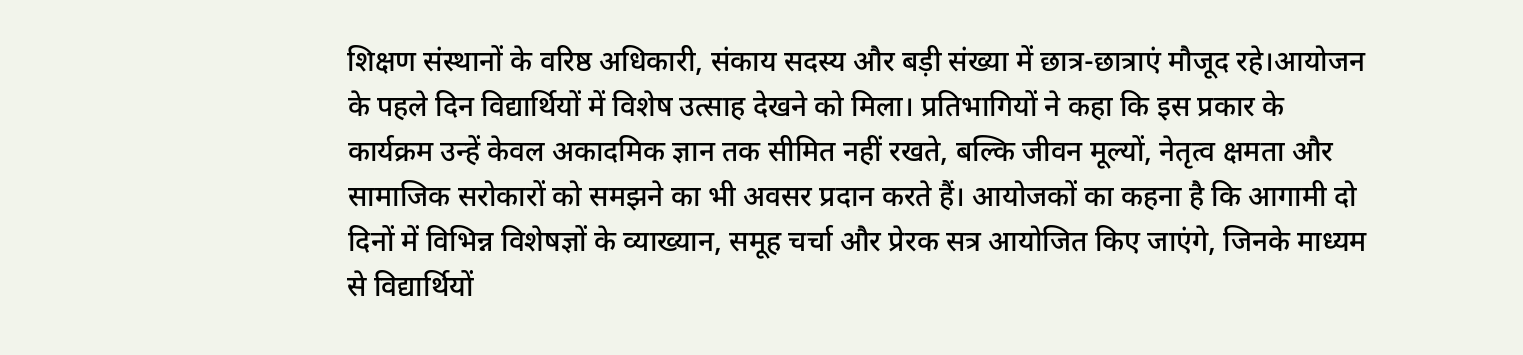शिक्षण संस्थानों के वरिष्ठ अधिकारी, संकाय सदस्य और बड़ी संख्या में छात्र-छात्राएं मौजूद रहे।आयोजन के पहले दिन विद्यार्थियों में विशेष उत्साह देखने को मिला। प्रतिभागियों ने कहा कि इस प्रकार के कार्यक्रम उन्हें केवल अकादमिक ज्ञान तक सीमित नहीं रखते, बल्कि जीवन मूल्यों, नेतृत्व क्षमता और सामाजिक सरोकारों को समझने का भी अवसर प्रदान करते हैं। आयोजकों का कहना है कि आगामी दो दिनों में विभिन्न विशेषज्ञों के व्याख्यान, समूह चर्चा और प्रेरक सत्र आयोजित किए जाएंगे, जिनके माध्यम से विद्यार्थियों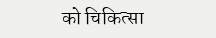को चिकित्सा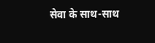सेवा के साथ-साथ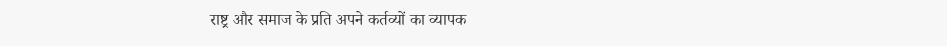राष्ट्र और समाज के प्रति अपने कर्तव्यों का व्यापक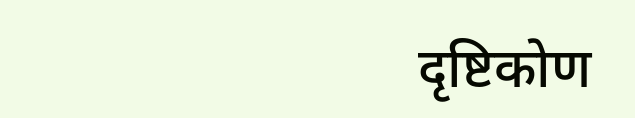दृष्टिकोण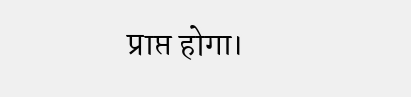प्राप्त होगा।